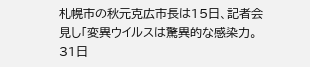札幌市の秋元克広市長は15日、記者会見し「変異ウイルスは驚異的な感染力。31日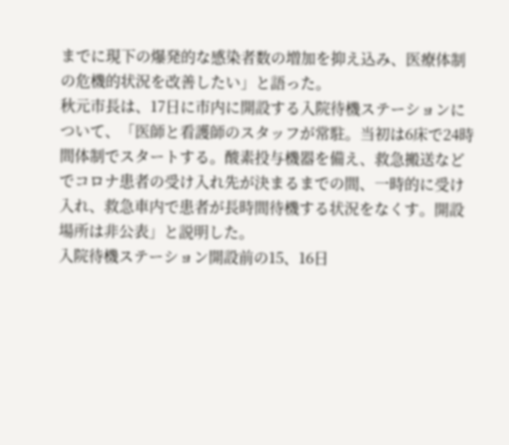までに現下の爆発的な感染者数の増加を抑え込み、医療体制の危機的状況を改善したい」と語った。
秋元市長は、17日に市内に開設する入院待機ステーションについて、「医師と看護師のスタッフが常駐。当初は6床で24時間体制でスタートする。酸素投与機器を備え、救急搬送などでコロナ患者の受け入れ先が決まるまでの間、一時的に受け入れ、救急車内で患者が長時間待機する状況をなくす。開設場所は非公表」と説明した。
入院待機ステーション開設前の15、16日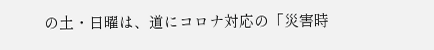の土・日曜は、道にコロナ対応の「災害時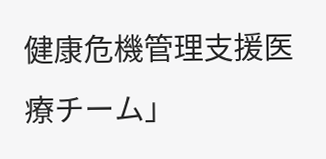健康危機管理支援医療チーム」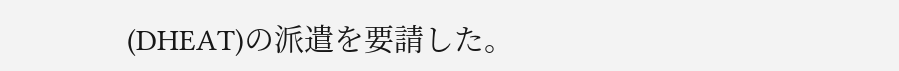(DHEAT)の派遣を要請した。